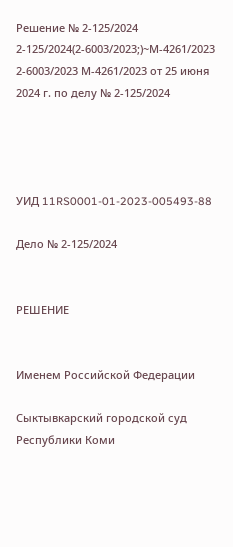Решение № 2-125/2024 2-125/2024(2-6003/2023;)~М-4261/2023 2-6003/2023 М-4261/2023 от 25 июня 2024 г. по делу № 2-125/2024




УИД 11RS0001-01-2023-005493-88

Дело № 2-125/2024


РЕШЕНИЕ


Именем Российской Федерации

Сыктывкарский городской суд Республики Коми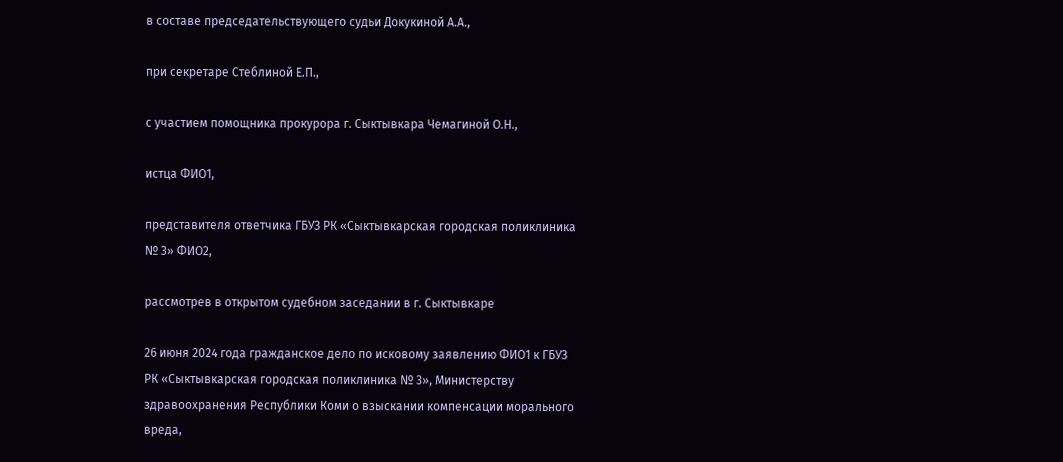в составе председательствующего судьи Докукиной А.А.,

при секретаре Стеблиной Е.П.,

с участием помощника прокурора г. Сыктывкара Чемагиной О.Н.,

истца ФИО1,

представителя ответчика ГБУЗ РК «Сыктывкарская городская поликлиника № 3» ФИО2,

рассмотрев в открытом судебном заседании в г. Сыктывкаре

26 июня 2024 года гражданское дело по исковому заявлению ФИО1 к ГБУЗ РК «Сыктывкарская городская поликлиника № 3», Министерству здравоохранения Республики Коми о взыскании компенсации морального вреда,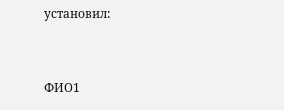установил:


ФИО1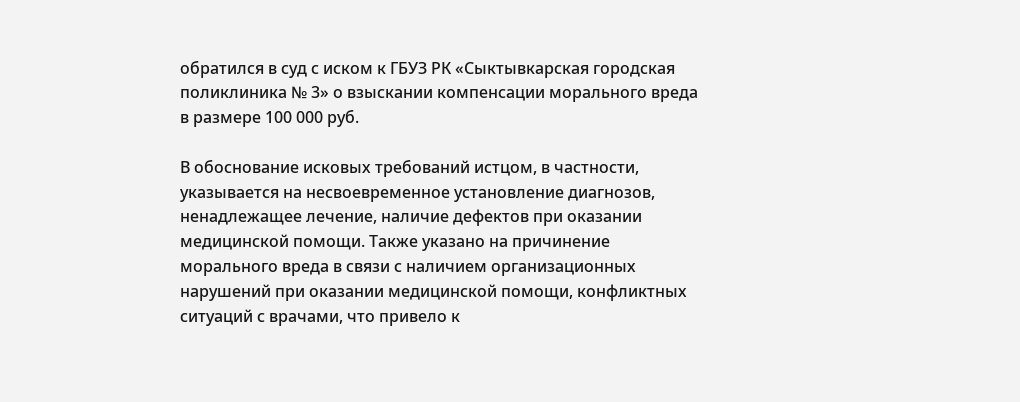обратился в суд с иском к ГБУЗ РК «Сыктывкарская городская поликлиника № 3» о взыскании компенсации морального вреда в размере 100 000 руб.

В обоснование исковых требований истцом, в частности, указывается на несвоевременное установление диагнозов, ненадлежащее лечение, наличие дефектов при оказании медицинской помощи. Также указано на причинение морального вреда в связи с наличием организационных нарушений при оказании медицинской помощи, конфликтных ситуаций с врачами, что привело к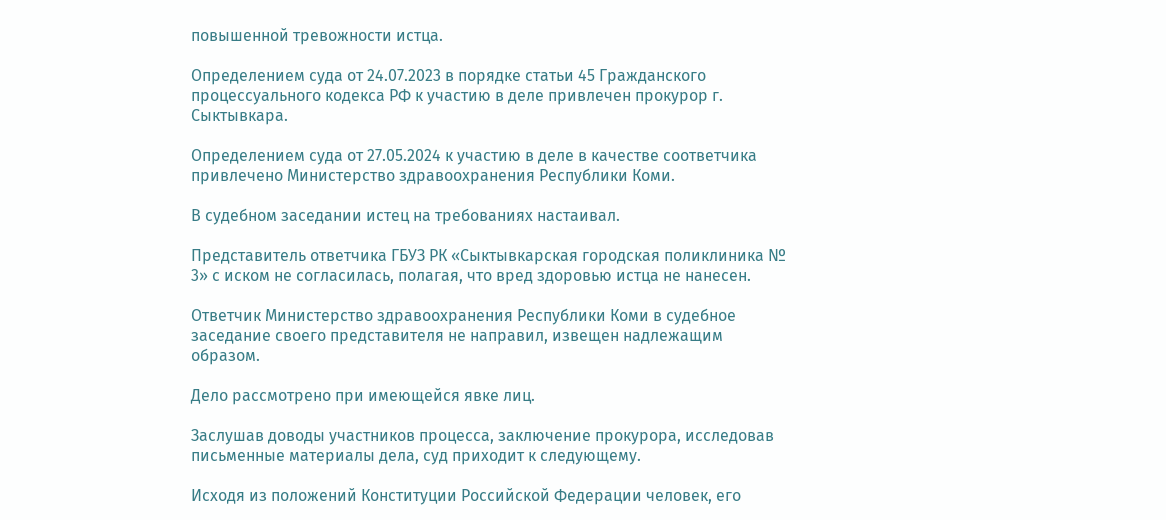повышенной тревожности истца.

Определением суда от 24.07.2023 в порядке статьи 45 Гражданского процессуального кодекса РФ к участию в деле привлечен прокурор г. Сыктывкара.

Определением суда от 27.05.2024 к участию в деле в качестве соответчика привлечено Министерство здравоохранения Республики Коми.

В судебном заседании истец на требованиях настаивал.

Представитель ответчика ГБУЗ РК «Сыктывкарская городская поликлиника № 3» с иском не согласилась, полагая, что вред здоровью истца не нанесен.

Ответчик Министерство здравоохранения Республики Коми в судебное заседание своего представителя не направил, извещен надлежащим образом.

Дело рассмотрено при имеющейся явке лиц.

Заслушав доводы участников процесса, заключение прокурора, исследовав письменные материалы дела, суд приходит к следующему.

Исходя из положений Конституции Российской Федерации человек, его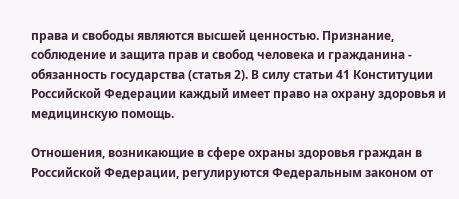права и свободы являются высшей ценностью. Признание, соблюдение и защита прав и свобод человека и гражданина - обязанность государства (статья 2). В силу статьи 41 Конституции Российской Федерации каждый имеет право на охрану здоровья и медицинскую помощь.

Отношения, возникающие в сфере охраны здоровья граждан в Российской Федерации, регулируются Федеральным законом от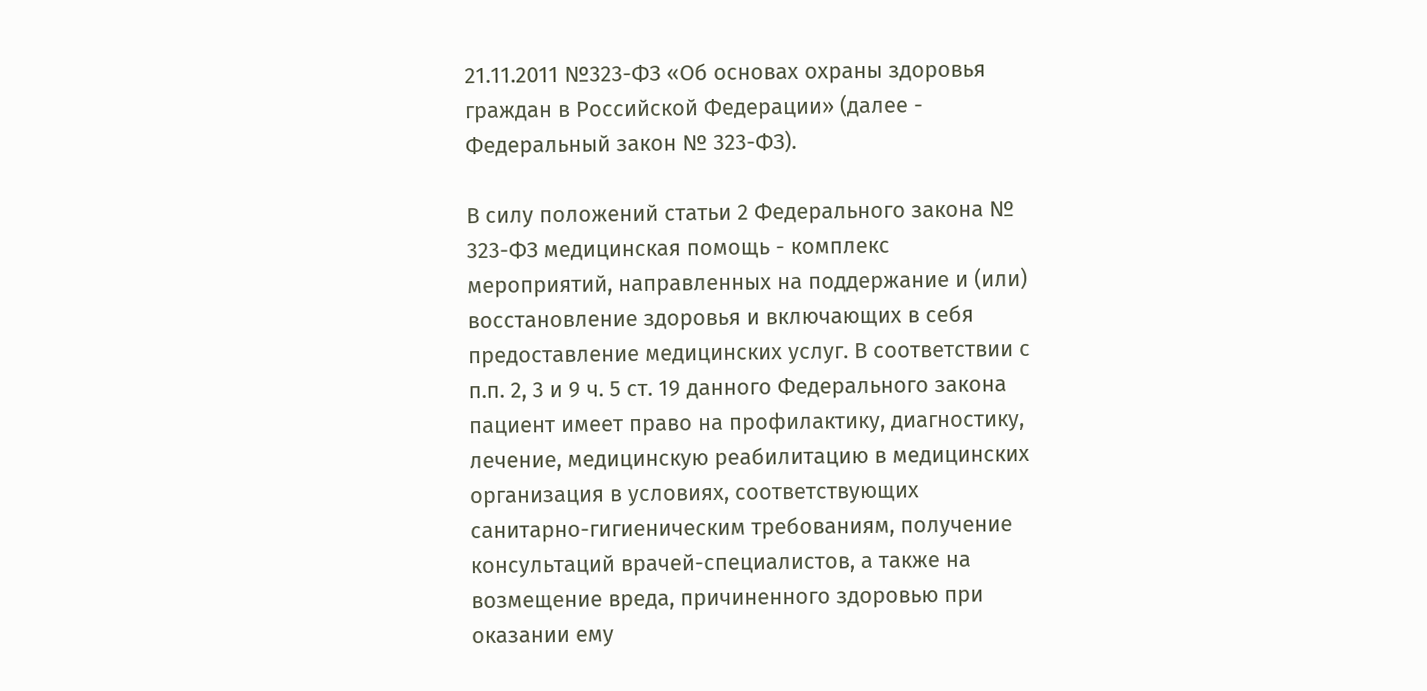21.11.2011 №323-ФЗ «Об основах охраны здоровья граждан в Российской Федерации» (далее - Федеральный закон № 323-ФЗ).

В силу положений статьи 2 Федерального закона № 323-ФЗ медицинская помощь - комплекс мероприятий, направленных на поддержание и (или) восстановление здоровья и включающих в себя предоставление медицинских услуг. В соответствии с п.п. 2, 3 и 9 ч. 5 ст. 19 данного Федерального закона пациент имеет право на профилактику, диагностику, лечение, медицинскую реабилитацию в медицинских организация в условиях, соответствующих санитарно-гигиеническим требованиям, получение консультаций врачей-специалистов, а также на возмещение вреда, причиненного здоровью при оказании ему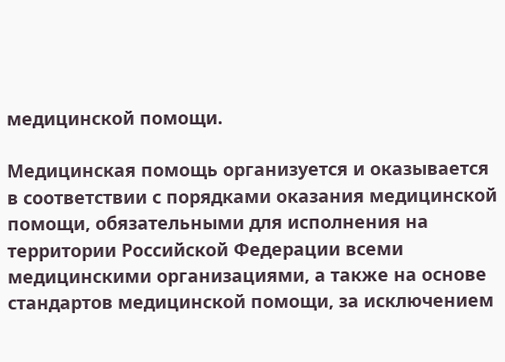медицинской помощи.

Медицинская помощь организуется и оказывается в соответствии с порядками оказания медицинской помощи, обязательными для исполнения на территории Российской Федерации всеми медицинскими организациями, а также на основе стандартов медицинской помощи, за исключением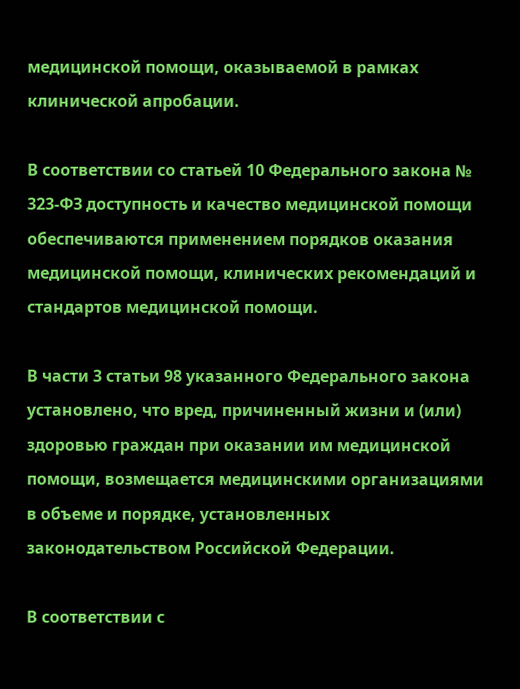медицинской помощи, оказываемой в рамках клинической апробации.

В соответствии со статьей 10 Федерального закона № 323-ФЗ доступность и качество медицинской помощи обеспечиваются применением порядков оказания медицинской помощи, клинических рекомендаций и стандартов медицинской помощи.

В части 3 статьи 98 указанного Федерального закона установлено, что вред, причиненный жизни и (или) здоровью граждан при оказании им медицинской помощи, возмещается медицинскими организациями в объеме и порядке, установленных законодательством Российской Федерации.

В соответствии с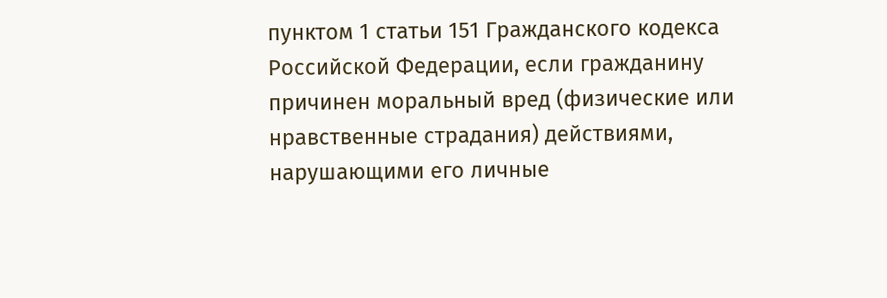пунктом 1 статьи 151 Гражданского кодекса Российской Федерации, если гражданину причинен моральный вред (физические или нравственные страдания) действиями, нарушающими его личные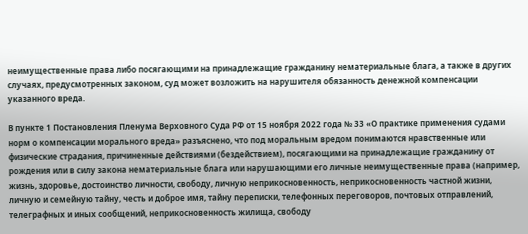неимущественные права либо посягающими на принадлежащие гражданину нематериальные блага, а также в других случаях, предусмотренных законом, суд может возложить на нарушителя обязанность денежной компенсации указанного вреда.

В пункте 1 Постановления Пленума Верховного Суда РФ от 15 ноября 2022 года № 33 «О практике применения судами норм о компенсации морального вреда» разъяснено, что под моральным вредом понимаются нравственные или физические страдания, причиненные действиями (бездействием), посягающими на принадлежащие гражданину от рождения или в силу закона нематериальные блага или нарушающими его личные неимущественные права (например, жизнь, здоровье, достоинство личности, свободу, личную неприкосновенность, неприкосновенность частной жизни, личную и семейную тайну, честь и доброе имя, тайну переписки, телефонных переговоров, почтовых отправлений, телеграфных и иных сообщений, неприкосновенность жилища, свободу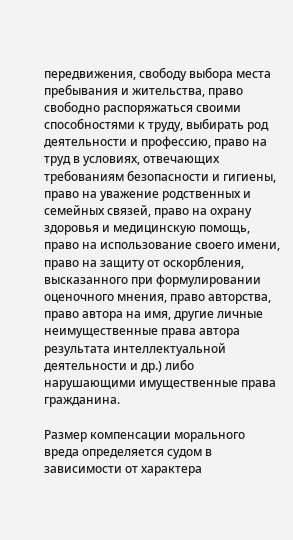передвижения, свободу выбора места пребывания и жительства, право свободно распоряжаться своими способностями к труду, выбирать род деятельности и профессию, право на труд в условиях, отвечающих требованиям безопасности и гигиены, право на уважение родственных и семейных связей, право на охрану здоровья и медицинскую помощь, право на использование своего имени, право на защиту от оскорбления, высказанного при формулировании оценочного мнения, право авторства, право автора на имя, другие личные неимущественные права автора результата интеллектуальной деятельности и др.) либо нарушающими имущественные права гражданина.

Размер компенсации морального вреда определяется судом в зависимости от характера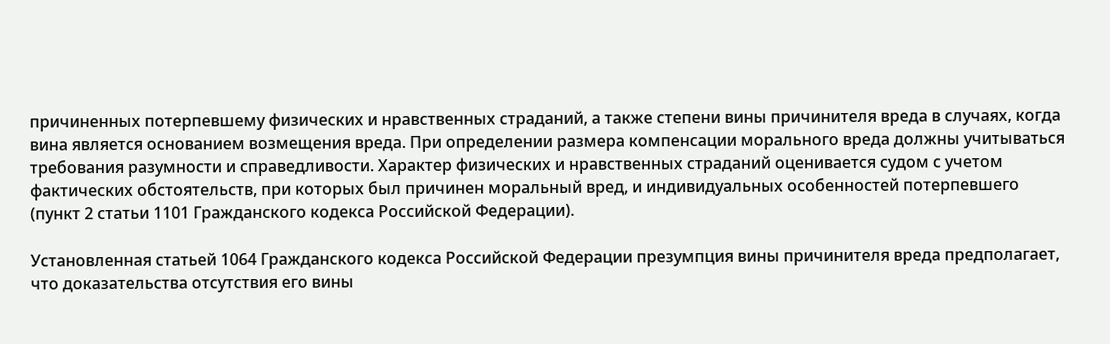причиненных потерпевшему физических и нравственных страданий, а также степени вины причинителя вреда в случаях, когда вина является основанием возмещения вреда. При определении размера компенсации морального вреда должны учитываться требования разумности и справедливости. Характер физических и нравственных страданий оценивается судом с учетом фактических обстоятельств, при которых был причинен моральный вред, и индивидуальных особенностей потерпевшего (пункт 2 статьи 1101 Гражданского кодекса Российской Федерации).

Установленная статьей 1064 Гражданского кодекса Российской Федерации презумпция вины причинителя вреда предполагает, что доказательства отсутствия его вины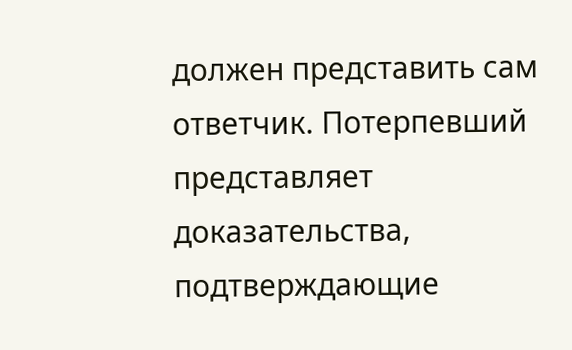должен представить сам ответчик. Потерпевший представляет доказательства, подтверждающие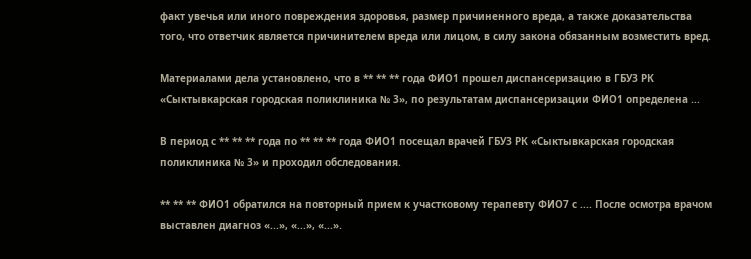факт увечья или иного повреждения здоровья, размер причиненного вреда, а также доказательства того, что ответчик является причинителем вреда или лицом, в силу закона обязанным возместить вред.

Материалами дела установлено, что в ** ** ** года ФИО1 прошел диспансеризацию в ГБУЗ РК «Сыктывкарская городская поликлиника № 3», по результатам диспансеризации ФИО1 определена ...

В период с ** ** ** года по ** ** ** года ФИО1 посещал врачей ГБУЗ РК «Сыктывкарская городская поликлиника № 3» и проходил обследования.

** ** ** ФИО1 обратился на повторный прием к участковому терапевту ФИО7 с .... После осмотра врачом выставлен диагноз «...», «...», «...».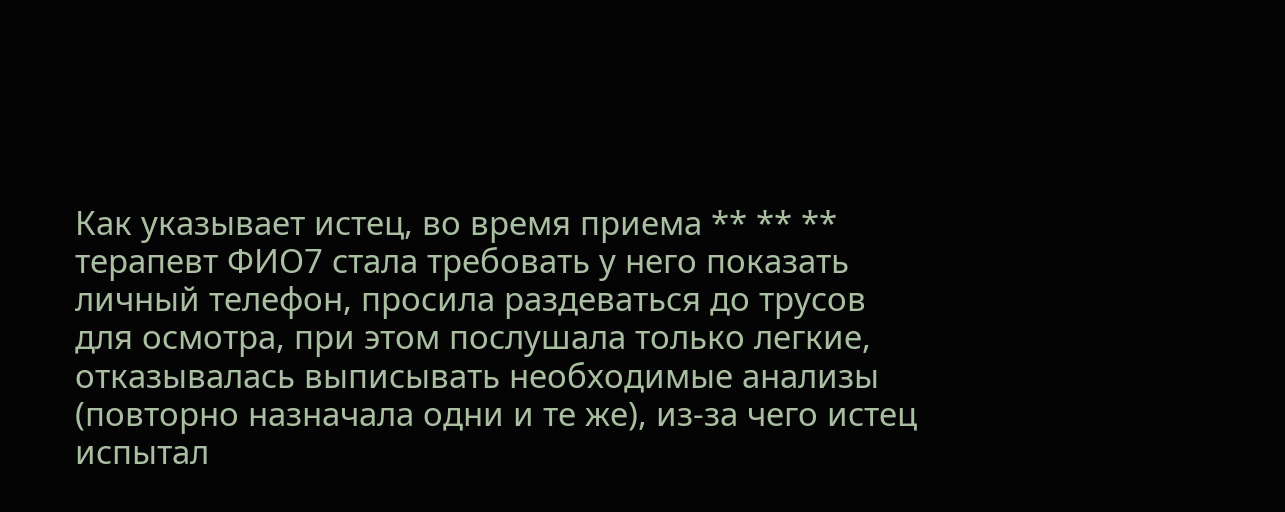Как указывает истец, во время приема ** ** ** терапевт ФИО7 стала требовать у него показать личный телефон, просила раздеваться до трусов для осмотра, при этом послушала только легкие, отказывалась выписывать необходимые анализы (повторно назначала одни и те же), из-за чего истец испытал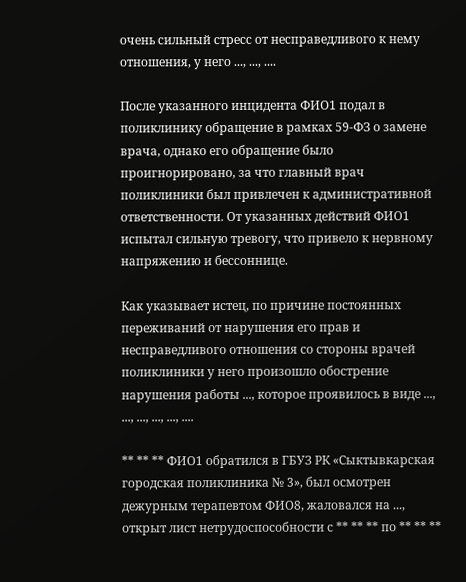очень сильный стресс от несправедливого к нему отношения, у него ..., ..., ....

После указанного инцидента ФИО1 подал в поликлинику обращение в рамках 59-ФЗ о замене врача, однако его обращение было проигнорировано, за что главный врач поликлиники был привлечен к административной ответственности. От указанных действий ФИО1 испытал сильную тревогу, что привело к нервному напряжению и бессоннице.

Как указывает истец, по причине постоянных переживаний от нарушения его прав и несправедливого отношения со стороны врачей поликлиники у него произошло обострение нарушения работы ..., которое проявилось в виде ..., ..., ..., ..., ..., ....

** ** ** ФИО1 обратился в ГБУЗ РК «Сыктывкарская городская поликлиника № 3», был осмотрен дежурным терапевтом ФИО8, жаловался на ..., открыт лист нетрудоспособности с ** ** ** по ** ** **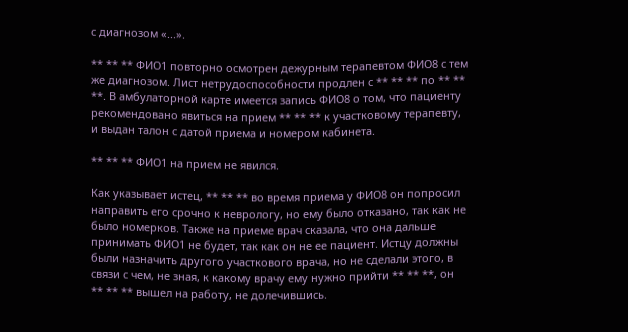с диагнозом «...».

** ** ** ФИО1 повторно осмотрен дежурным терапевтом ФИО8 с тем же диагнозом. Лист нетрудоспособности продлен с ** ** ** по ** ** **. В амбулаторной карте имеется запись ФИО8 о том, что пациенту рекомендовано явиться на прием ** ** ** к участковому терапевту, и выдан талон с датой приема и номером кабинета.

** ** ** ФИО1 на прием не явился.

Как указывает истец, ** ** ** во время приема у ФИО8 он попросил направить его срочно к неврологу, но ему было отказано, так как не было номерков. Также на приеме врач сказала, что она дальше принимать ФИО1 не будет, так как он не ее пациент. Истцу должны были назначить другого участкового врача, но не сделали этого, в связи с чем, не зная, к какому врачу ему нужно прийти ** ** **, он ** ** ** вышел на работу, не долечившись.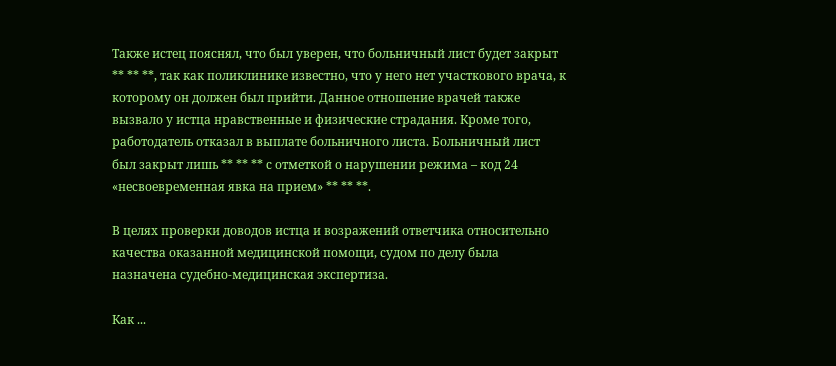Также истец пояснял, что был уверен, что больничный лист будет закрыт ** ** **, так как поликлинике известно, что у него нет участкового врача, к которому он должен был прийти. Данное отношение врачей также вызвало у истца нравственные и физические страдания. Кроме того, работодатель отказал в выплате больничного листа. Больничный лист был закрыт лишь ** ** ** с отметкой о нарушении режима – код 24 «несвоевременная явка на прием» ** ** **.

В целях проверки доводов истца и возражений ответчика относительно качества оказанной медицинской помощи, судом по делу была назначена судебно-медицинская экспертиза.

Как ...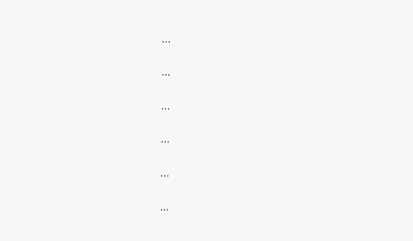...

...

...

...

...

...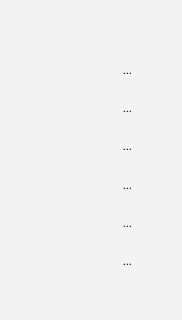...

...

...

...

...

...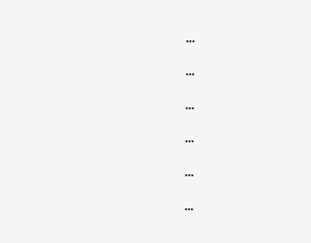...

...

...

...

...

...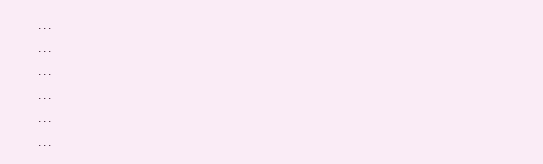...

...

...

...

...

...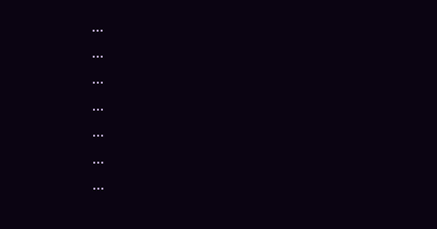...

...

...

...

...

...

...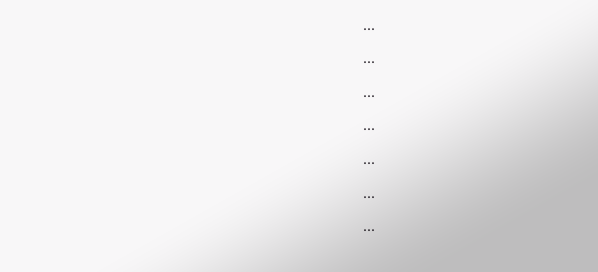...

...

...

...

...

...

...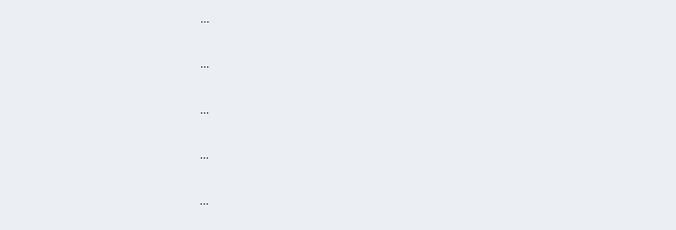...

...

...

...

...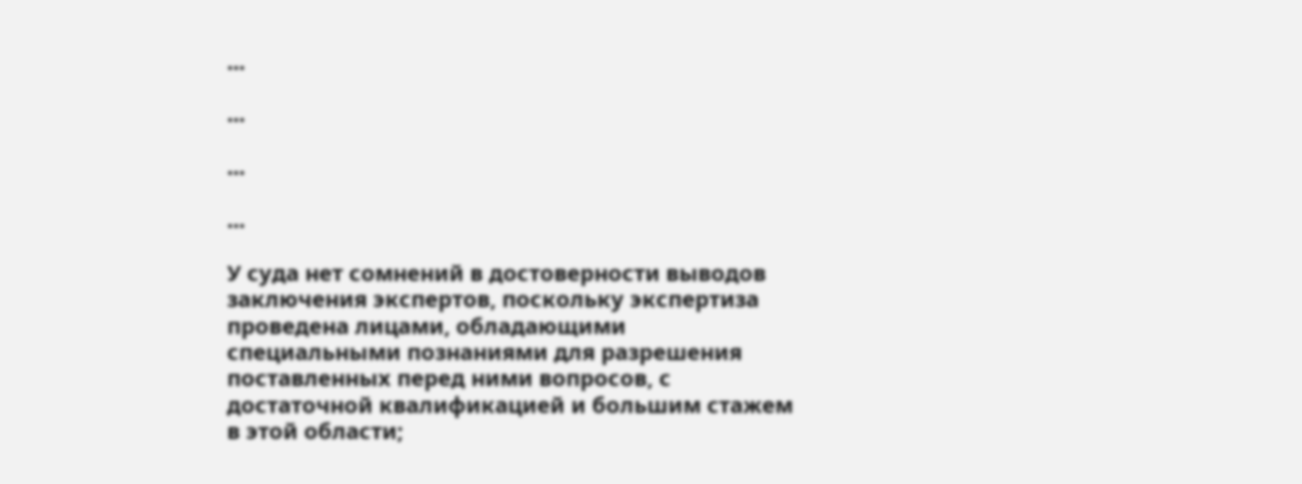...

...

...

...

У суда нет сомнений в достоверности выводов заключения экспертов, поскольку экспертиза проведена лицами, обладающими специальными познаниями для разрешения поставленных перед ними вопросов, с достаточной квалификацией и большим стажем в этой области;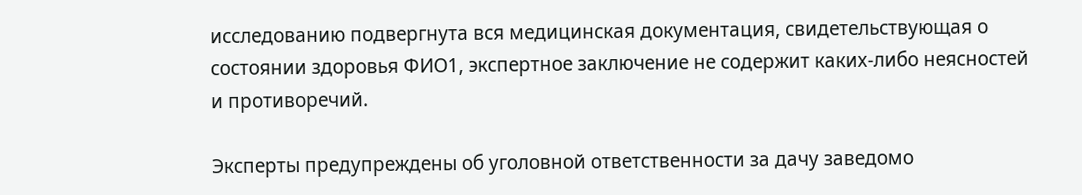исследованию подвергнута вся медицинская документация, свидетельствующая о состоянии здоровья ФИО1, экспертное заключение не содержит каких-либо неясностей и противоречий.

Эксперты предупреждены об уголовной ответственности за дачу заведомо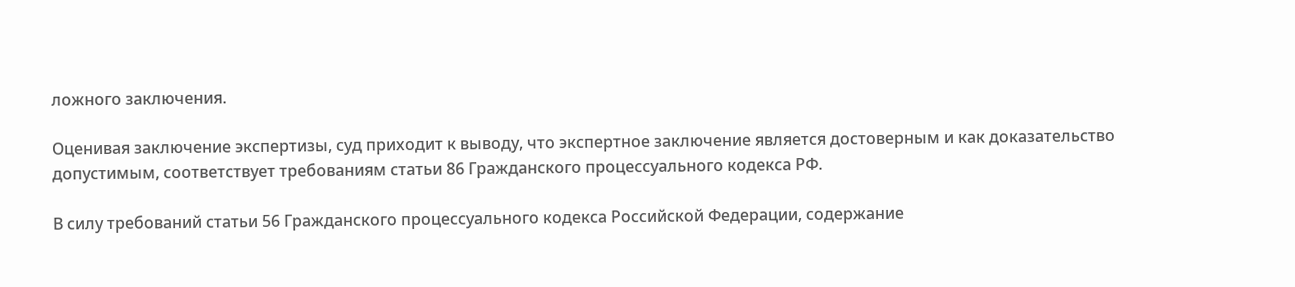ложного заключения.

Оценивая заключение экспертизы, суд приходит к выводу, что экспертное заключение является достоверным и как доказательство допустимым, соответствует требованиям статьи 86 Гражданского процессуального кодекса РФ.

В силу требований статьи 56 Гражданского процессуального кодекса Российской Федерации, содержание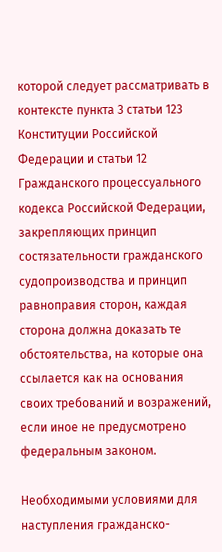которой следует рассматривать в контексте пункта 3 статьи 123 Конституции Российской Федерации и статьи 12 Гражданского процессуального кодекса Российской Федерации, закрепляющих принцип состязательности гражданского судопроизводства и принцип равноправия сторон, каждая сторона должна доказать те обстоятельства, на которые она ссылается как на основания своих требований и возражений, если иное не предусмотрено федеральным законом.

Необходимыми условиями для наступления гражданско-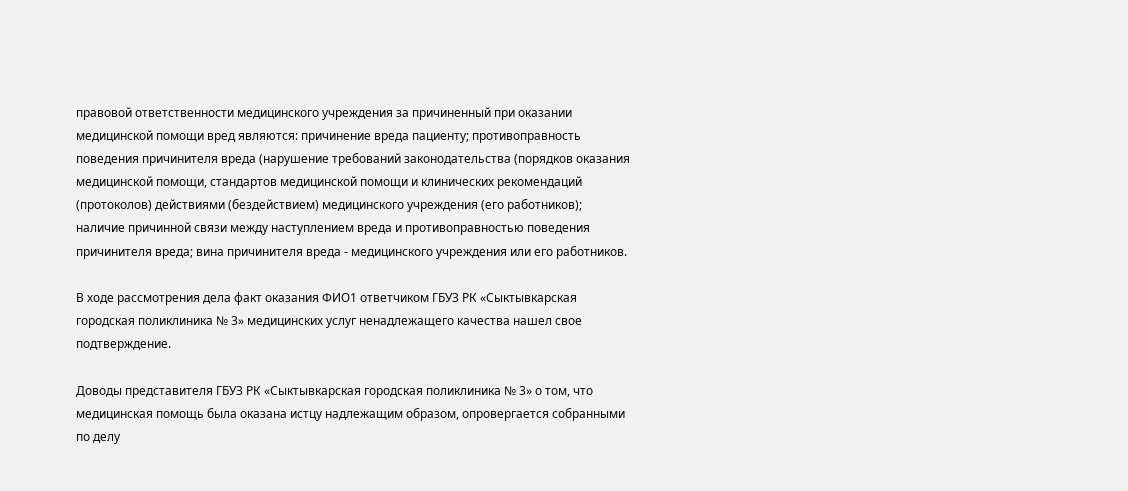правовой ответственности медицинского учреждения за причиненный при оказании медицинской помощи вред являются: причинение вреда пациенту; противоправность поведения причинителя вреда (нарушение требований законодательства (порядков оказания медицинской помощи, стандартов медицинской помощи и клинических рекомендаций (протоколов) действиями (бездействием) медицинского учреждения (его работников); наличие причинной связи между наступлением вреда и противоправностью поведения причинителя вреда; вина причинителя вреда - медицинского учреждения или его работников.

В ходе рассмотрения дела факт оказания ФИО1 ответчиком ГБУЗ РК «Сыктывкарская городская поликлиника № 3» медицинских услуг ненадлежащего качества нашел свое подтверждение.

Доводы представителя ГБУЗ РК «Сыктывкарская городская поликлиника № 3» о том, что медицинская помощь была оказана истцу надлежащим образом, опровергается собранными по делу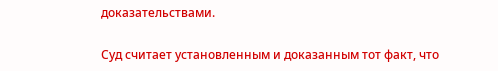доказательствами.

Суд считает установленным и доказанным тот факт, что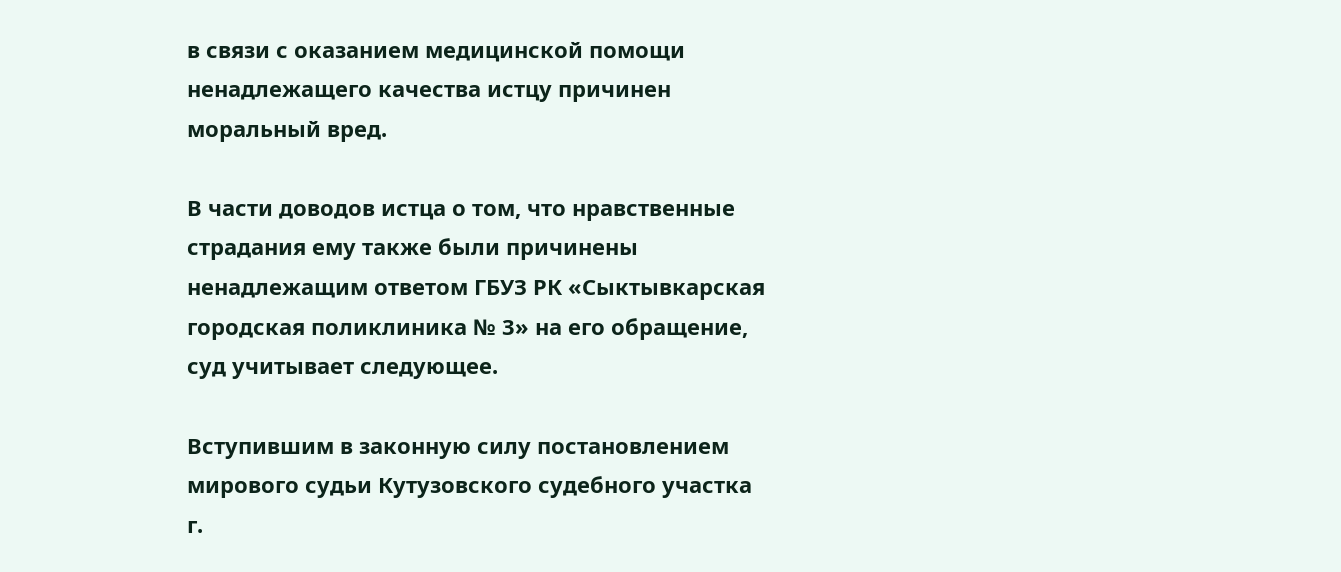в связи с оказанием медицинской помощи ненадлежащего качества истцу причинен моральный вред.

В части доводов истца о том, что нравственные страдания ему также были причинены ненадлежащим ответом ГБУЗ РК «Сыктывкарская городская поликлиника № 3» на его обращение, суд учитывает следующее.

Вступившим в законную силу постановлением мирового судьи Кутузовского судебного участка г.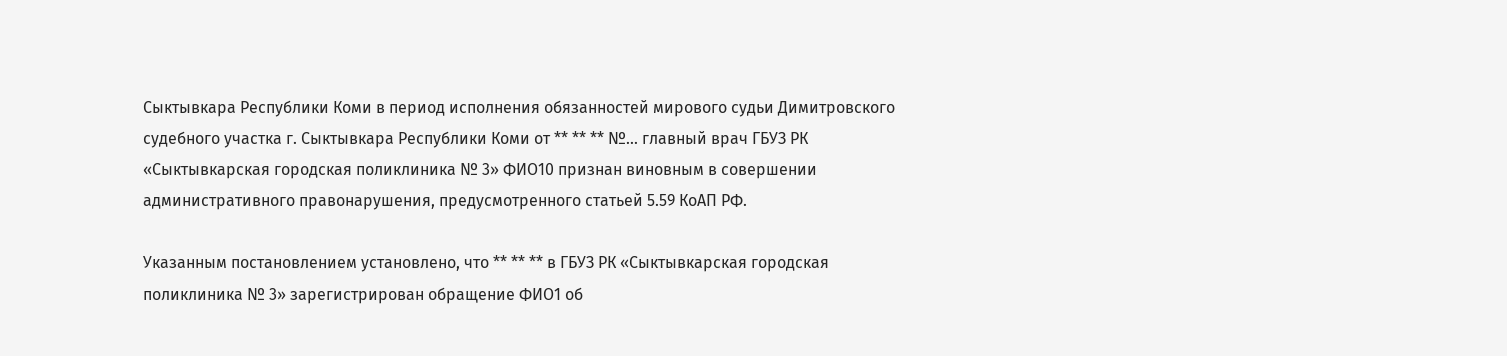Сыктывкара Республики Коми в период исполнения обязанностей мирового судьи Димитровского судебного участка г. Сыктывкара Республики Коми от ** ** ** №... главный врач ГБУЗ РК «Сыктывкарская городская поликлиника № 3» ФИО10 признан виновным в совершении административного правонарушения, предусмотренного статьей 5.59 КоАП РФ.

Указанным постановлением установлено, что ** ** ** в ГБУЗ РК «Сыктывкарская городская поликлиника № 3» зарегистрирован обращение ФИО1 об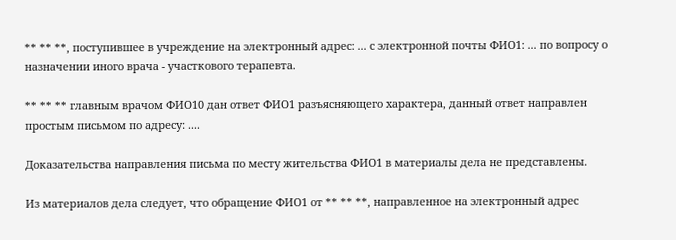** ** **, поступившее в учреждение на электронный адрес: ... с электронной почты ФИО1: ... по вопросу о назначении иного врача - участкового терапевта.

** ** ** главным врачом ФИО10 дан ответ ФИО1 разъясняющего характера, данный ответ направлен простым письмом по адресу: ....

Доказательства направления письма по месту жительства ФИО1 в материалы дела не представлены.

Из материалов дела следует, что обращение ФИО1 от ** ** **, направленное на электронный адрес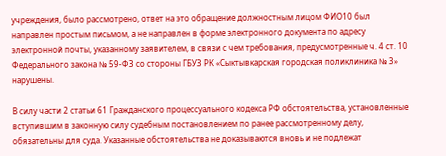учреждения, было рассмотрено, ответ на это обращение должностным лицом ФИО10 был направлен простым письмом, а не направлен в форме электронного документа по адресу электронной почты, указанному заявителем, в связи с чем требования, предусмотренные ч. 4 ст. 10 Федерального закона № 59-ФЗ со стороны ГБУЗ РК «Сыктывкарская городская поликлиника № 3» нарушены.

В силу части 2 статьи 61 Гражданского процессуального кодекса РФ обстоятельства, установленные вступившим в законную силу судебным постановлением по ранее рассмотренному делу, обязательны для суда. Указанные обстоятельства не доказываются вновь и не подлежат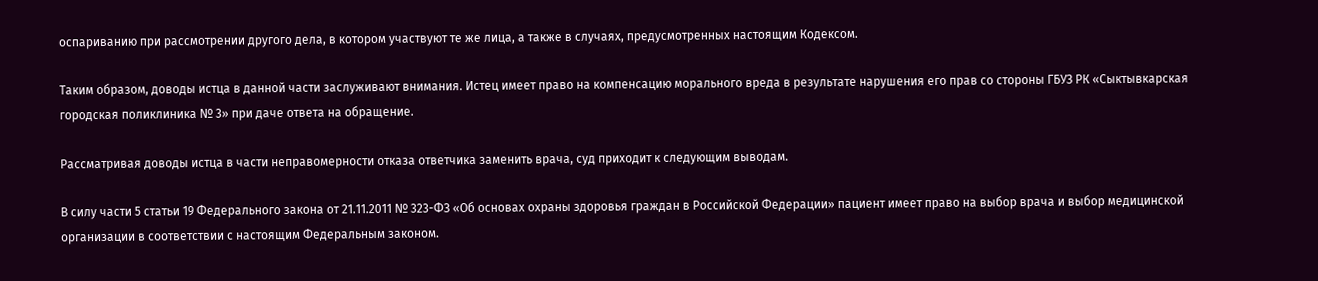оспариванию при рассмотрении другого дела, в котором участвуют те же лица, а также в случаях, предусмотренных настоящим Кодексом.

Таким образом, доводы истца в данной части заслуживают внимания. Истец имеет право на компенсацию морального вреда в результате нарушения его прав со стороны ГБУЗ РК «Сыктывкарская городская поликлиника № 3» при даче ответа на обращение.

Рассматривая доводы истца в части неправомерности отказа ответчика заменить врача, суд приходит к следующим выводам.

В силу части 5 статьи 19 Федерального закона от 21.11.2011 № 323-ФЗ «Об основах охраны здоровья граждан в Российской Федерации» пациент имеет право на выбор врача и выбор медицинской организации в соответствии с настоящим Федеральным законом.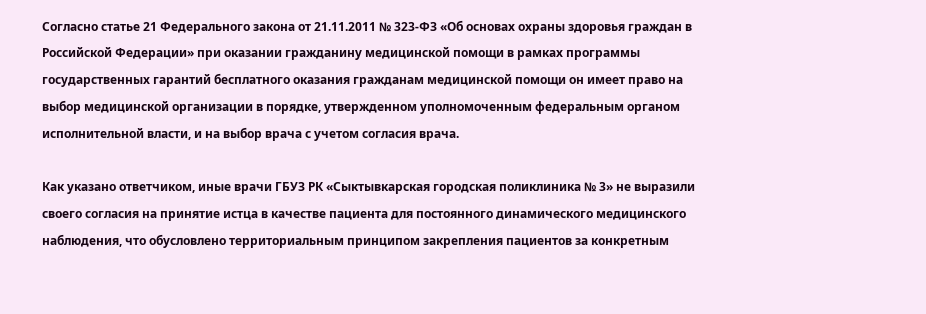Согласно статье 21 Федерального закона от 21.11.2011 № 323-ФЗ «Об основах охраны здоровья граждан в Российской Федерации» при оказании гражданину медицинской помощи в рамках программы государственных гарантий бесплатного оказания гражданам медицинской помощи он имеет право на выбор медицинской организации в порядке, утвержденном уполномоченным федеральным органом исполнительной власти, и на выбор врача с учетом согласия врача.

Как указано ответчиком, иные врачи ГБУЗ РК «Сыктывкарская городская поликлиника № 3» не выразили своего согласия на принятие истца в качестве пациента для постоянного динамического медицинского наблюдения, что обусловлено территориальным принципом закрепления пациентов за конкретным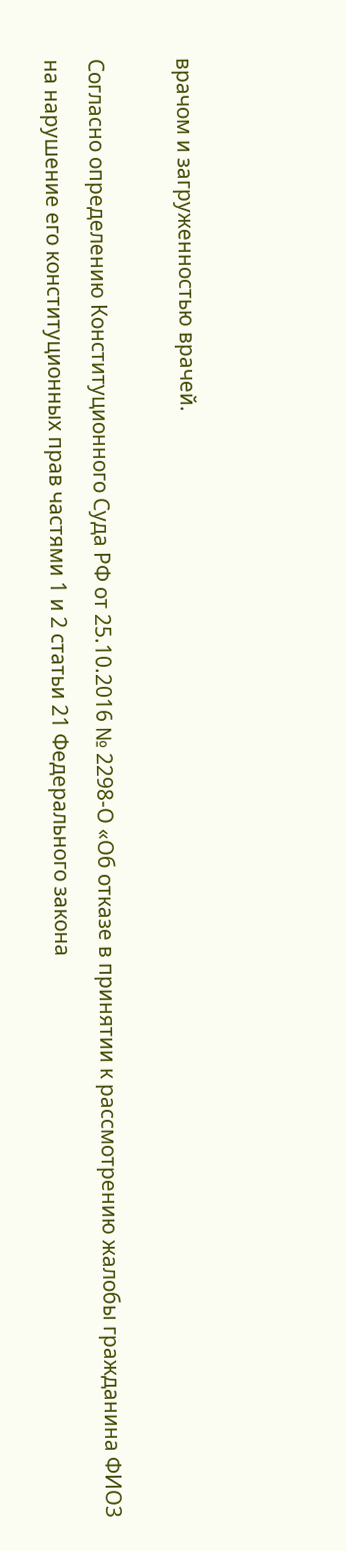врачом и загруженностью врачей.

Согласно определению Конституционного Суда РФ от 25.10.2016 № 2298-О «Об отказе в принятии к рассмотрению жалобы гражданина ФИО3 на нарушение его конституционных прав частями 1 и 2 статьи 21 Федерального закона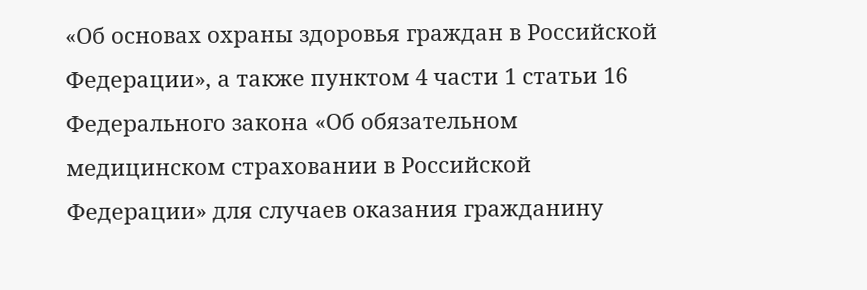«Об основах охраны здоровья граждан в Российской Федерации», а также пунктом 4 части 1 статьи 16 Федерального закона «Об обязательном медицинском страховании в Российской Федерации» для случаев оказания гражданину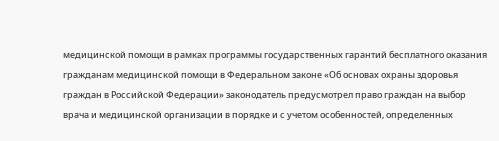медицинской помощи в рамках программы государственных гарантий бесплатного оказания гражданам медицинской помощи в Федеральном законе «Об основах охраны здоровья граждан в Российской Федерации» законодатель предусмотрел право граждан на выбор врача и медицинской организации в порядке и с учетом особенностей, определенных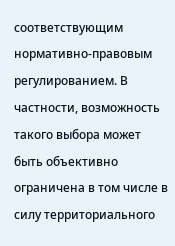соответствующим нормативно-правовым регулированием. В частности, возможность такого выбора может быть объективно ограничена в том числе в силу территориального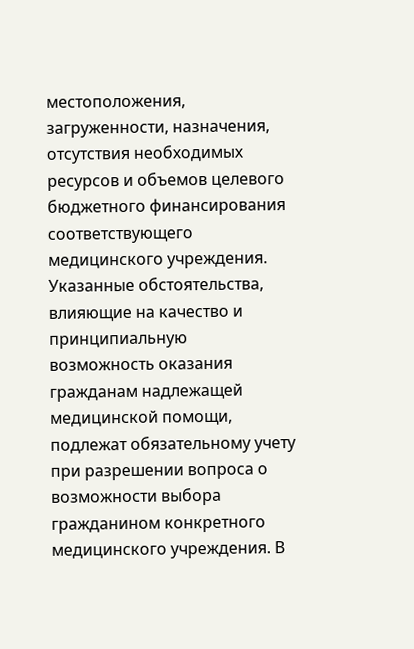местоположения, загруженности, назначения, отсутствия необходимых ресурсов и объемов целевого бюджетного финансирования соответствующего медицинского учреждения. Указанные обстоятельства, влияющие на качество и принципиальную возможность оказания гражданам надлежащей медицинской помощи, подлежат обязательному учету при разрешении вопроса о возможности выбора гражданином конкретного медицинского учреждения. В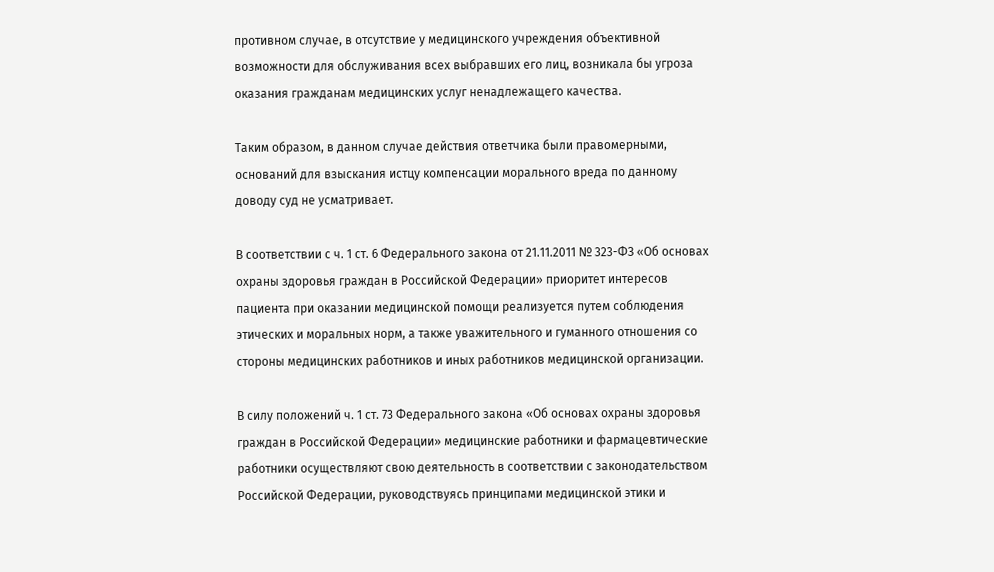противном случае, в отсутствие у медицинского учреждения объективной возможности для обслуживания всех выбравших его лиц, возникала бы угроза оказания гражданам медицинских услуг ненадлежащего качества.

Таким образом, в данном случае действия ответчика были правомерными, оснований для взыскания истцу компенсации морального вреда по данному доводу суд не усматривает.

В соответствии с ч. 1 ст. 6 Федерального закона от 21.11.2011 № 323-ФЗ «Об основах охраны здоровья граждан в Российской Федерации» приоритет интересов пациента при оказании медицинской помощи реализуется путем соблюдения этических и моральных норм, а также уважительного и гуманного отношения со стороны медицинских работников и иных работников медицинской организации.

В силу положений ч. 1 ст. 73 Федерального закона «Об основах охраны здоровья граждан в Российской Федерации» медицинские работники и фармацевтические работники осуществляют свою деятельность в соответствии с законодательством Российской Федерации, руководствуясь принципами медицинской этики и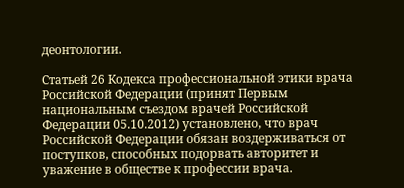деонтологии.

Статьей 26 Кодекса профессиональной этики врача Российской Федерации (принят Первым национальным съездом врачей Российской Федерации 05.10.2012) установлено, что врач Российской Федерации обязан воздерживаться от поступков, способных подорвать авторитет и уважение в обществе к профессии врача.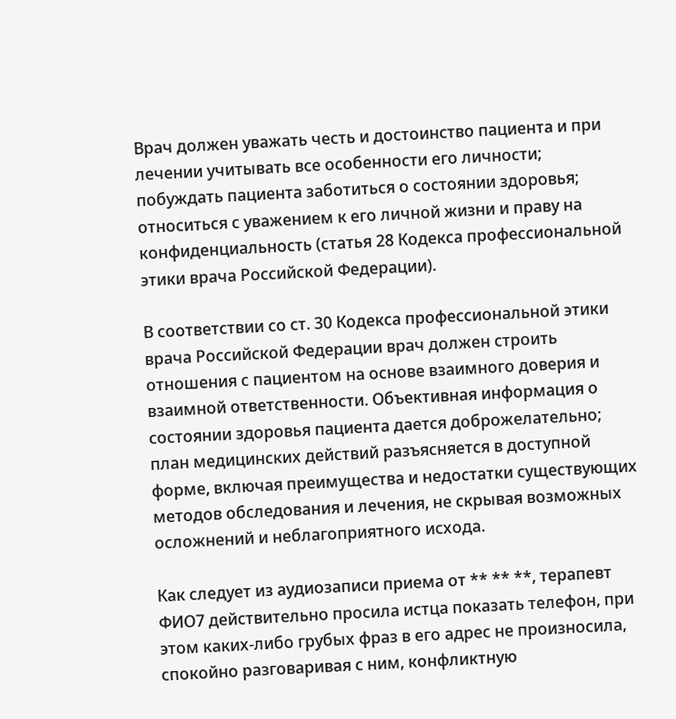Врач должен уважать честь и достоинство пациента и при лечении учитывать все особенности его личности; побуждать пациента заботиться о состоянии здоровья; относиться с уважением к его личной жизни и праву на конфиденциальность (статья 28 Кодекса профессиональной этики врача Российской Федерации).

В соответствии со ст. 30 Кодекса профессиональной этики врача Российской Федерации врач должен строить отношения с пациентом на основе взаимного доверия и взаимной ответственности. Объективная информация о состоянии здоровья пациента дается доброжелательно; план медицинских действий разъясняется в доступной форме, включая преимущества и недостатки существующих методов обследования и лечения, не скрывая возможных осложнений и неблагоприятного исхода.

Как следует из аудиозаписи приема от ** ** **, терапевт ФИО7 действительно просила истца показать телефон, при этом каких-либо грубых фраз в его адрес не произносила, спокойно разговаривая с ним, конфликтную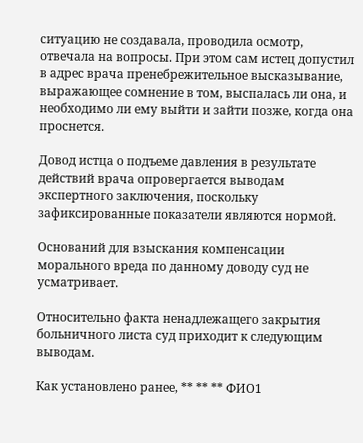ситуацию не создавала, проводила осмотр, отвечала на вопросы. При этом сам истец допустил в адрес врача пренебрежительное высказывание, выражающее сомнение в том, выспалась ли она, и необходимо ли ему выйти и зайти позже, когда она проснется.

Довод истца о подъеме давления в результате действий врача опровергается выводам экспертного заключения, поскольку зафиксированные показатели являются нормой.

Оснований для взыскания компенсации морального вреда по данному доводу суд не усматривает.

Относительно факта ненадлежащего закрытия больничного листа суд приходит к следующим выводам.

Как установлено ранее, ** ** ** ФИО1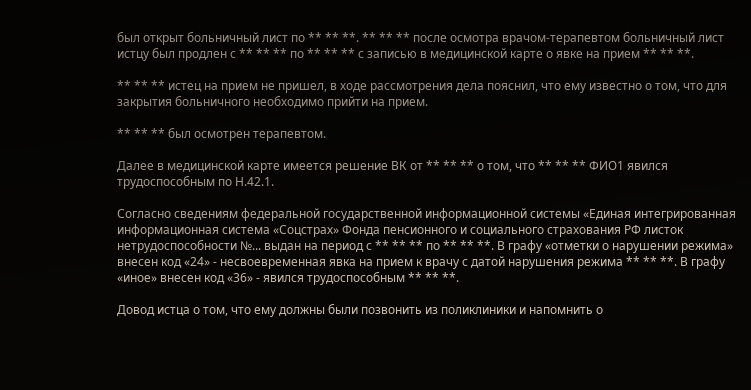был открыт больничный лист по ** ** **. ** ** ** после осмотра врачом-терапевтом больничный лист истцу был продлен с ** ** ** по ** ** ** с записью в медицинской карте о явке на прием ** ** **.

** ** ** истец на прием не пришел, в ходе рассмотрения дела пояснил, что ему известно о том, что для закрытия больничного необходимо прийти на прием.

** ** ** был осмотрен терапевтом.

Далее в медицинской карте имеется решение ВК от ** ** ** о том, что ** ** ** ФИО1 явился трудоспособным по Н.42.1.

Согласно сведениям федеральной государственной информационной системы «Единая интегрированная информационная система «Соцстрах» Фонда пенсионного и социального страхования РФ листок нетрудоспособности №... выдан на период с ** ** ** по ** ** **. В графу «отметки о нарушении режима» внесен код «24» - несвоевременная явка на прием к врачу с датой нарушения режима ** ** **. В графу «иное» внесен код «36» - явился трудоспособным ** ** **.

Довод истца о том, что ему должны были позвонить из поликлиники и напомнить о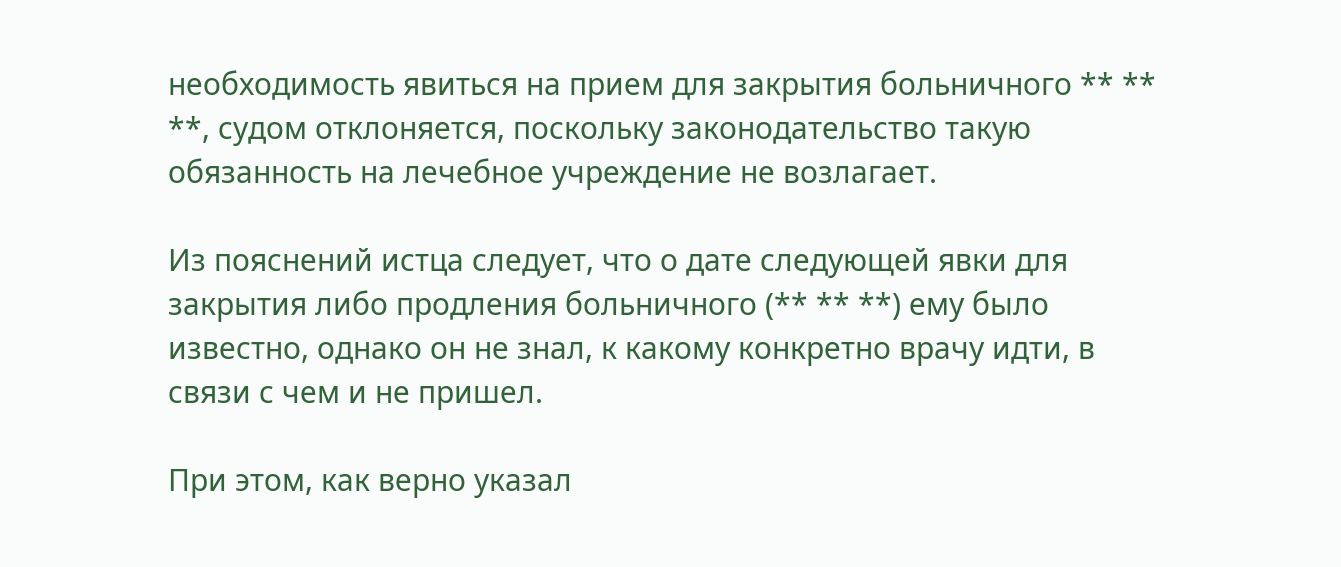необходимость явиться на прием для закрытия больничного ** ** **, судом отклоняется, поскольку законодательство такую обязанность на лечебное учреждение не возлагает.

Из пояснений истца следует, что о дате следующей явки для закрытия либо продления больничного (** ** **) ему было известно, однако он не знал, к какому конкретно врачу идти, в связи с чем и не пришел.

При этом, как верно указал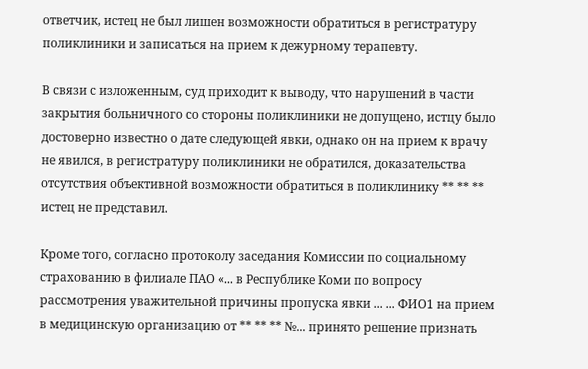ответчик, истец не был лишен возможности обратиться в регистратуру поликлиники и записаться на прием к дежурному терапевту.

В связи с изложенным, суд приходит к выводу, что нарушений в части закрытия больничного со стороны поликлиники не допущено, истцу было достоверно известно о дате следующей явки, однако он на прием к врачу не явился, в регистратуру поликлиники не обратился, доказательства отсутствия объективной возможности обратиться в поликлинику ** ** ** истец не представил.

Кроме того, согласно протоколу заседания Комиссии по социальному страхованию в филиале ПАО «... в Республике Коми по вопросу рассмотрения уважительной причины пропуска явки ... ... ФИО1 на прием в медицинскую организацию от ** ** ** №... принято решение признать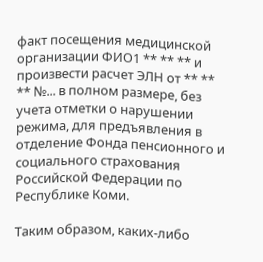факт посещения медицинской организации ФИО1 ** ** ** и произвести расчет ЭЛН от ** ** ** №... в полном размере, без учета отметки о нарушении режима, для предъявления в отделение Фонда пенсионного и социального страхования Российской Федерации по Республике Коми.

Таким образом, каких-либо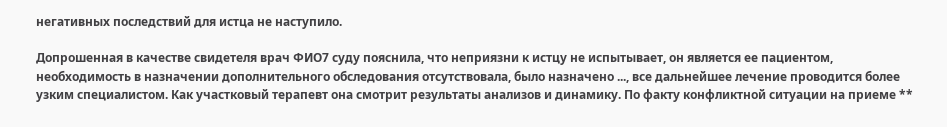негативных последствий для истца не наступило.

Допрошенная в качестве свидетеля врач ФИО7 суду пояснила, что неприязни к истцу не испытывает, он является ее пациентом, необходимость в назначении дополнительного обследования отсутствовала, было назначено ..., все дальнейшее лечение проводится более узким специалистом. Как участковый терапевт она смотрит результаты анализов и динамику. По факту конфликтной ситуации на приеме **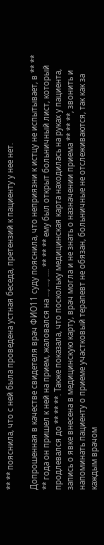** ** пояснила, что с ней была проведена устная беседа, претензий к пациенту у нее нет.

Допрошенная в качестве свидетеля врач ФИО11 суду пояснила, что неприязни к истцу не испытывает, в ** ** ** года он пришел к ней на прием, жаловался на ..., ..., .... ** ** ** ему был открыт больничный лист, который продлевался до ** ** **. Также показала, что поскольку медицинская карта находилась на руках у пациента, запись о явке внесена в медицинскую карту, врач могла и не знать о назначении приема ** ** **, звонить и напоминать пациенту о приеме участковый терапевт не обязан, больничные не отслеживаются, так как за каждым врачом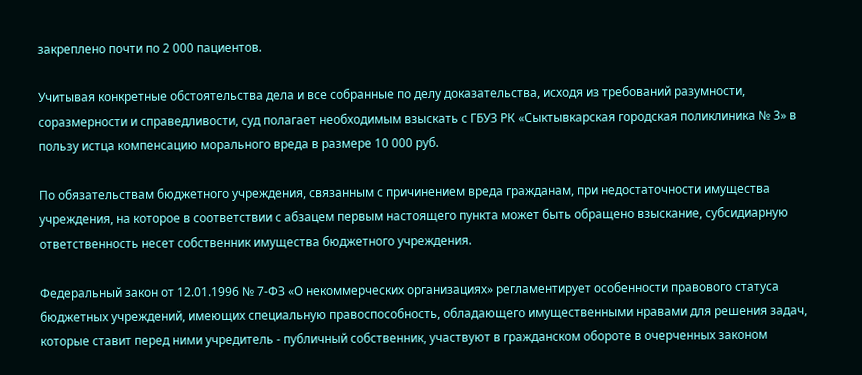закреплено почти по 2 000 пациентов.

Учитывая конкретные обстоятельства дела и все собранные по делу доказательства, исходя из требований разумности, соразмерности и справедливости, суд полагает необходимым взыскать с ГБУЗ РК «Сыктывкарская городская поликлиника № 3» в пользу истца компенсацию морального вреда в размере 10 000 руб.

По обязательствам бюджетного учреждения, связанным с причинением вреда гражданам, при недостаточности имущества учреждения, на которое в соответствии с абзацем первым настоящего пункта может быть обращено взыскание, субсидиарную ответственность несет собственник имущества бюджетного учреждения.

Федеральный закон от 12.01.1996 № 7-ФЗ «О некоммерческих организациях» регламентирует особенности правового статуса бюджетных учреждений, имеющих специальную правоспособность, обладающего имущественными нравами для решения задач, которые ставит перед ними учредитель - публичный собственник, участвуют в гражданском обороте в очерченных законом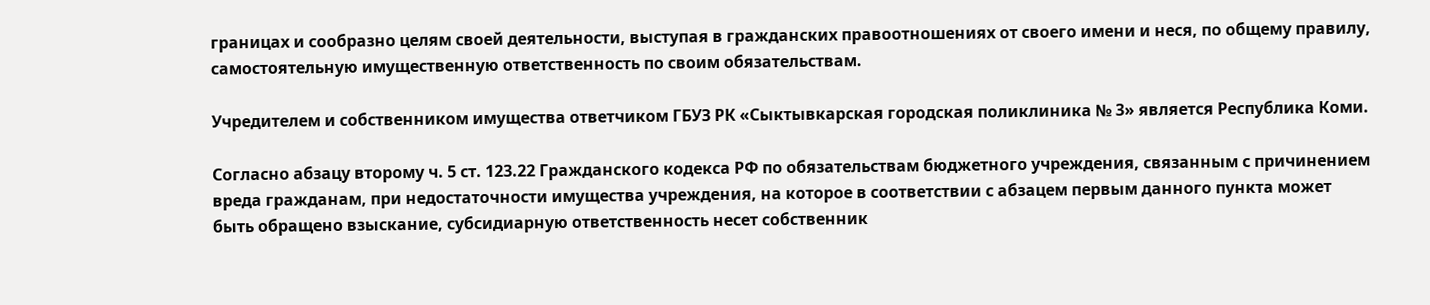границах и сообразно целям своей деятельности, выступая в гражданских правоотношениях от своего имени и неся, по общему правилу, самостоятельную имущественную ответственность по своим обязательствам.

Учредителем и собственником имущества ответчиком ГБУЗ РК «Сыктывкарская городская поликлиника № 3» является Республика Коми.

Согласно абзацу второму ч. 5 ст. 123.22 Гражданского кодекса РФ по обязательствам бюджетного учреждения, связанным с причинением вреда гражданам, при недостаточности имущества учреждения, на которое в соответствии с абзацем первым данного пункта может быть обращено взыскание, субсидиарную ответственность несет собственник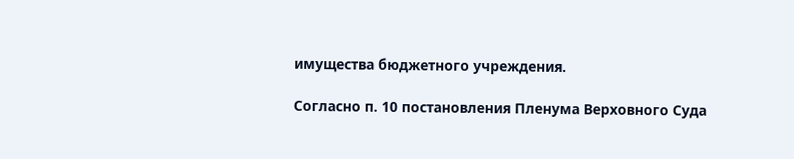имущества бюджетного учреждения.

Согласно п. 10 постановления Пленума Верховного Суда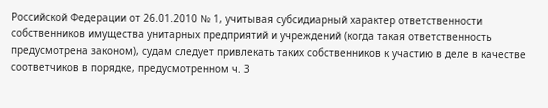Российской Федерации от 26.01.2010 № 1, учитывая субсидиарный характер ответственности собственников имущества унитарных предприятий и учреждений (когда такая ответственность предусмотрена законом), судам следует привлекать таких собственников к участию в деле в качестве соответчиков в порядке, предусмотренном ч. 3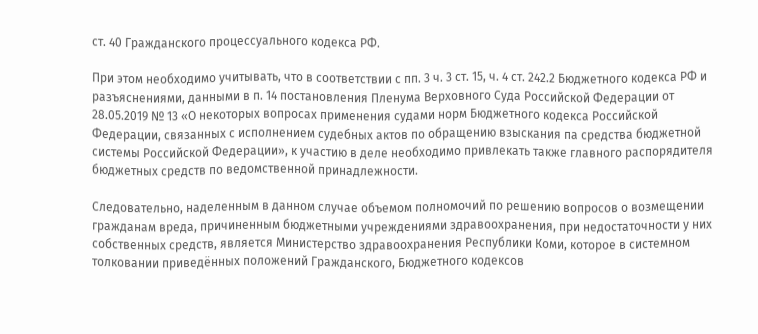ст. 40 Гражданского процессуального кодекса РФ.

При этом необходимо учитывать, что в соответствии с пп. 3 ч. 3 ст. 15, ч. 4 ст. 242.2 Бюджетного кодекса РФ и разъяснениями, данными в п. 14 постановления Пленума Верховного Суда Российской Федерации от 28.05.2019 № 13 «О некоторых вопросах применения судами норм Бюджетного кодекса Российской Федерации, связанных с исполнением судебных актов по обращению взыскания па средства бюджетной системы Российской Федерации», к участию в деле необходимо привлекать также главного распорядителя бюджетных средств по ведомственной принадлежности.

Следовательно, наделенным в данном случае объемом полномочий по решению вопросов о возмещении гражданам вреда, причиненным бюджетными учреждениями здравоохранения, при недостаточности у них собственных средств, является Министерство здравоохранения Республики Коми, которое в системном толковании приведённых положений Гражданского, Бюджетного кодексов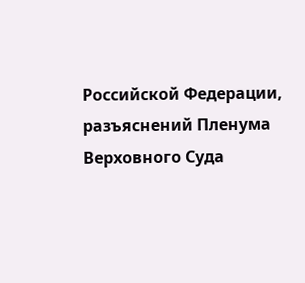Российской Федерации, разъяснений Пленума Верховного Суда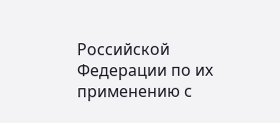Российской Федерации по их применению с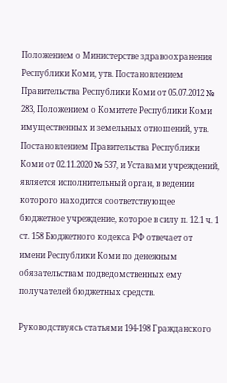Положением о Министерстве здравоохранения Республики Коми, утв. Постановлением Правительства Республики Коми от 05.07.2012 № 283, Положением о Комитете Республики Коми имущественных и земельных отношений, утв. Постановлением Правительства Республики Коми от 02.11.2020 № 537, и Уставами учреждений, является исполнительный орган, в ведении которого находится соответствующее бюджетное учреждение, которое в силу п. 12.1 ч. 1 ст. 158 Бюджетного кодекса РФ отвечает от имени Республики Коми по денежным обязательствам подведомственных ему получателей бюджетных средств.

Руководствуясь статьями 194-198 Гражданского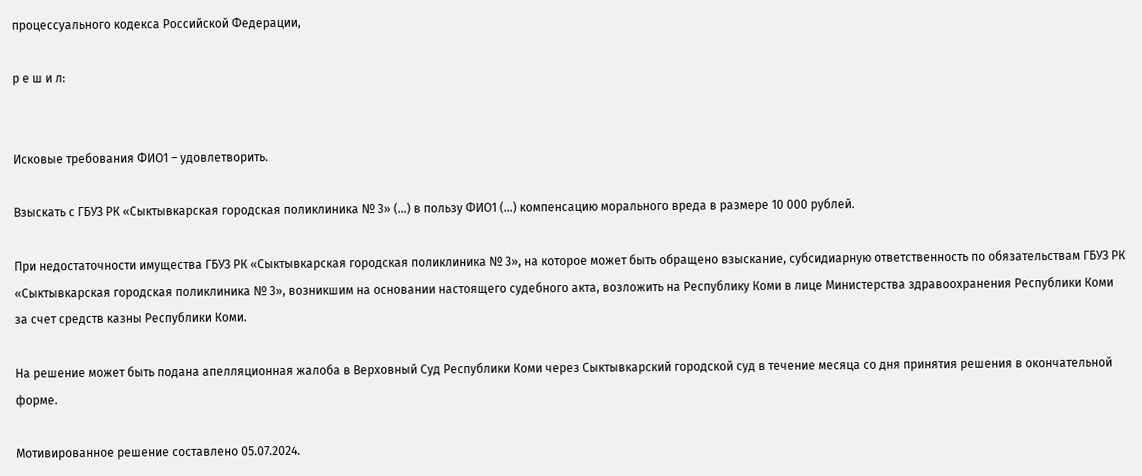процессуального кодекса Российской Федерации,

р е ш и л:


Исковые требования ФИО1 – удовлетворить.

Взыскать с ГБУЗ РК «Сыктывкарская городская поликлиника № 3» (...) в пользу ФИО1 (...) компенсацию морального вреда в размере 10 000 рублей.

При недостаточности имущества ГБУЗ РК «Сыктывкарская городская поликлиника № 3», на которое может быть обращено взыскание, субсидиарную ответственность по обязательствам ГБУЗ РК «Сыктывкарская городская поликлиника № 3», возникшим на основании настоящего судебного акта, возложить на Республику Коми в лице Министерства здравоохранения Республики Коми за счет средств казны Республики Коми.

На решение может быть подана апелляционная жалоба в Верховный Суд Республики Коми через Сыктывкарский городской суд в течение месяца со дня принятия решения в окончательной форме.

Мотивированное решение составлено 05.07.2024.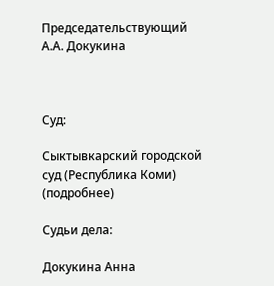Председательствующий А.А. Докукина



Суд:

Сыктывкарский городской суд (Республика Коми) (подробнее)

Судьи дела:

Докукина Анна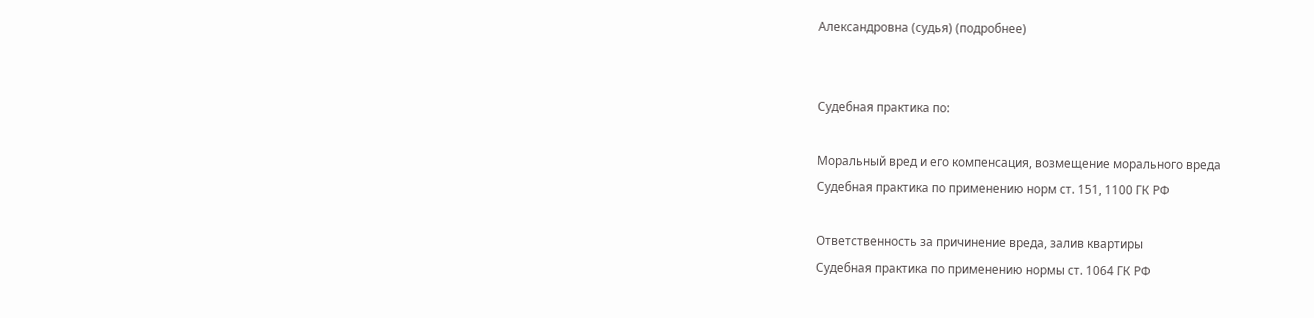Александровна (судья) (подробнее)


Судебная практика по:

Моральный вред и его компенсация, возмещение морального вреда
Судебная практика по применению норм ст. 151, 1100 ГК РФ

Ответственность за причинение вреда, залив квартиры
Судебная практика по применению нормы ст. 1064 ГК РФ